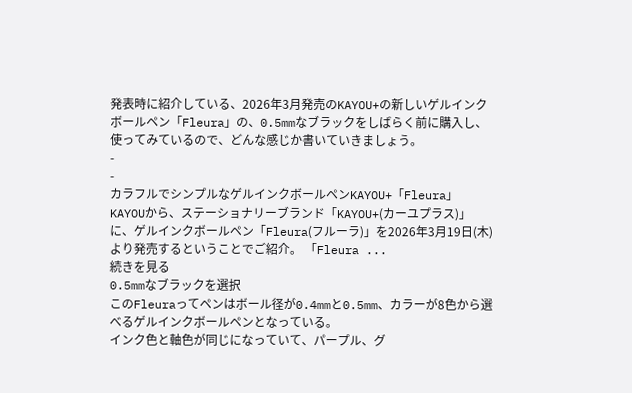発表時に紹介している、2026年3月発売のKAYOU+の新しいゲルインクボールペン「Fleura」の、0.5mmなブラックをしばらく前に購入し、使ってみているので、どんな感じか書いていきましょう。
-
-
カラフルでシンプルなゲルインクボールペンKAYOU+「Fleura」
KAYOUから、ステーショナリーブランド「KAYOU+(カーユプラス)」に、ゲルインクボールペン「Fleura(フルーラ)」を2026年3月19日(木)より発売するということでご紹介。 「Fleura ...
続きを見る
0.5mmなブラックを選択
このFleuraってペンはボール径が0.4mmと0.5mm、カラーが8色から選べるゲルインクボールペンとなっている。
インク色と軸色が同じになっていて、パープル、グ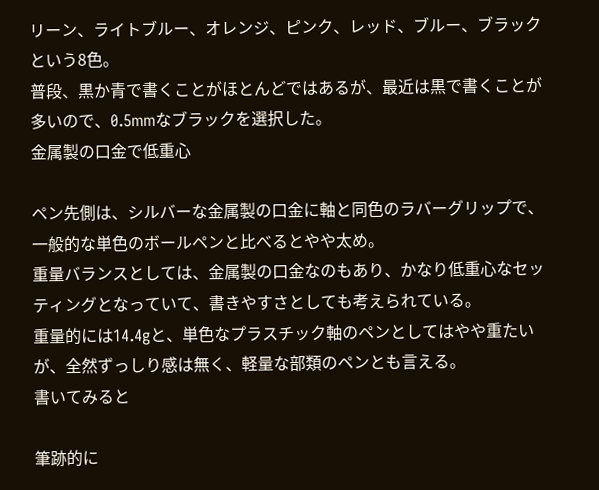リーン、ライトブルー、オレンジ、ピンク、レッド、ブルー、ブラックという8色。
普段、黒か青で書くことがほとんどではあるが、最近は黒で書くことが多いので、0.5mmなブラックを選択した。
金属製の口金で低重心

ペン先側は、シルバーな金属製の口金に軸と同色のラバーグリップで、一般的な単色のボールペンと比べるとやや太め。
重量バランスとしては、金属製の口金なのもあり、かなり低重心なセッティングとなっていて、書きやすさとしても考えられている。
重量的には14.4gと、単色なプラスチック軸のペンとしてはやや重たいが、全然ずっしり感は無く、軽量な部類のペンとも言える。
書いてみると

筆跡的に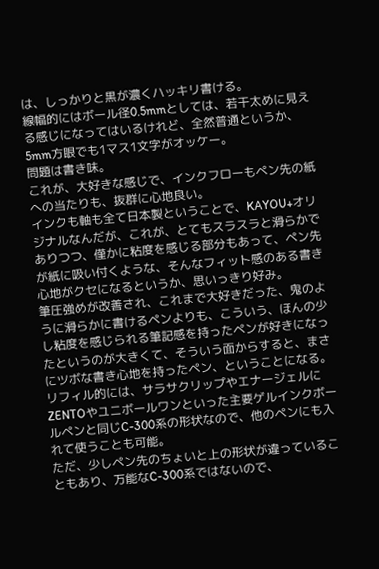は、しっかりと黒が濃くハッキリ書ける。
線幅的にはボール径0.5mmとしては、若干太めに見える感じになってはいるけれど、全然普通というか、5mm方眼でも1マス1文字がオッケー。
問題は書き味。
これが、大好きな感じで、インクフローもペン先の紙への当たりも、抜群に心地良い。
インクも軸も全て日本製ということで、KAYOU+オリジナルなんだが、これが、とてもスラスラと滑らかでありつつ、僅かに粘度を感じる部分もあって、ペン先が紙に吸い付くような、そんなフィット感のある書き心地がクセになるというか、思いっきり好み。
筆圧強めが改善され、これまで大好きだった、鬼のように滑らかに書けるペンよりも、こういう、ほんの少し粘度を感じられる筆記感を持ったペンが好きになったというのが大きくて、そういう面からすると、まさにツボな書き心地を持ったペン、ということになる。
リフィル的には、サラサクリップやエナージェルにZENTOやユニボールワンといった主要ゲルインクボールペンと同じC-300系の形状なので、他のペンにも入れて使うことも可能。
ただ、少しペン先のちょいと上の形状が違っていることもあり、万能なC-300系ではないので、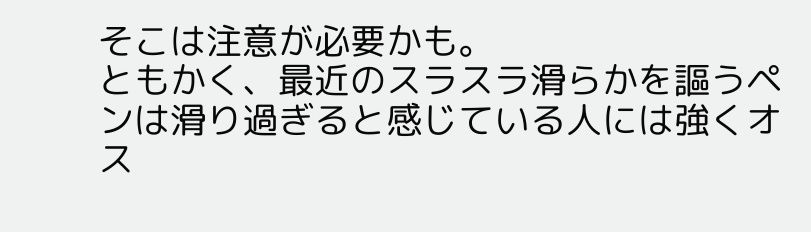そこは注意が必要かも。
ともかく、最近のスラスラ滑らかを謳うペンは滑り過ぎると感じている人には強くオス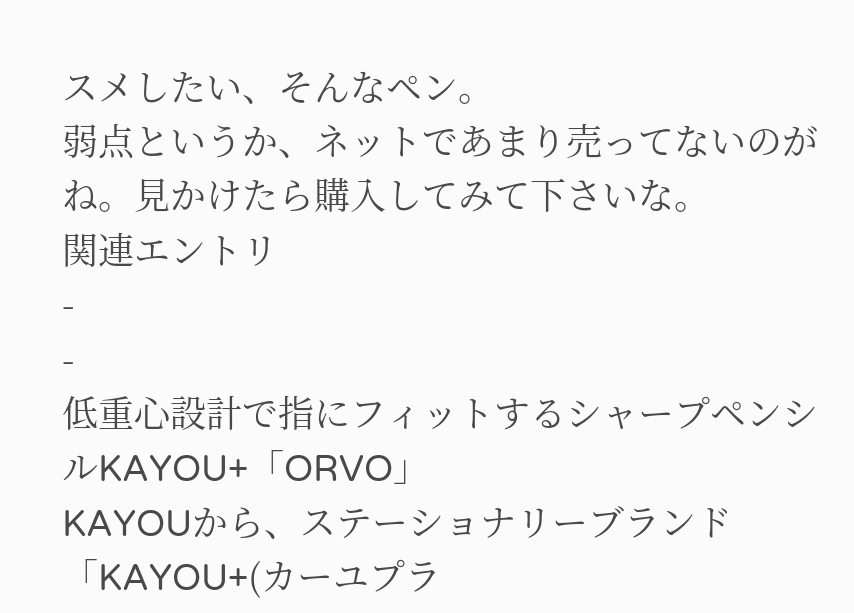スメしたい、そんなペン。
弱点というか、ネットであまり売ってないのがね。見かけたら購入してみて下さいな。
関連エントリ
-
-
低重心設計で指にフィットするシャープペンシルKAYOU+「ORVO」
KAYOUから、ステーショナリーブランド「KAYOU+(カーユプラ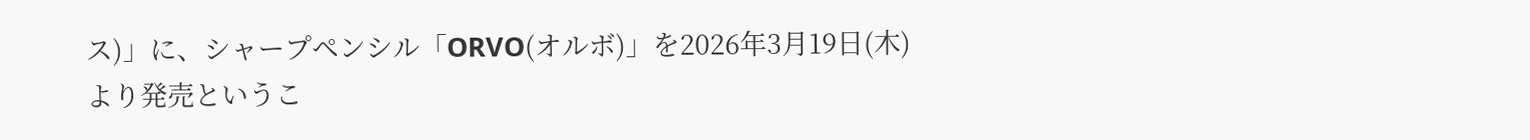ス)」に、シャープペンシル「ORVO(オルボ)」を2026年3月19日(木)より発売というこ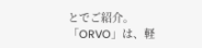とでご紹介。 「ORVO」は、軽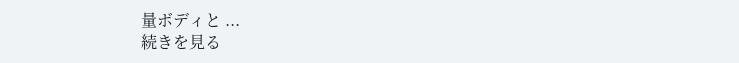量ボディと ...
続きを見る